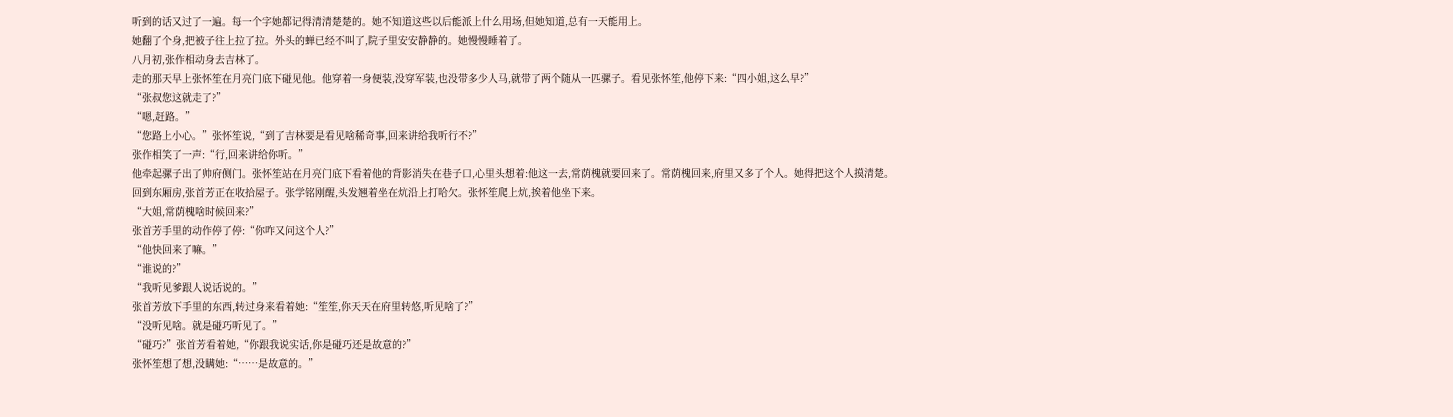听到的话又过了一遍。每一个字她都记得清清楚楚的。她不知道这些以后能派上什么用场,但她知道,总有一天能用上。
她翻了个身,把被子往上拉了拉。外头的蝉已经不叫了,院子里安安静静的。她慢慢睡着了。
八月初,张作相动身去吉林了。
走的那天早上张怀笙在月亮门底下碰见他。他穿着一身便装,没穿军装,也没带多少人马,就带了两个随从一匹骡子。看见张怀笙,他停下来:“四小姐,这么早?”
“张叔您这就走了?”
“嗯,赶路。”
“您路上小心。”张怀笙说,“到了吉林要是看见啥稀奇事,回来讲给我听行不?”
张作相笑了一声:“行,回来讲给你听。”
他牵起骡子出了帅府侧门。张怀笙站在月亮门底下看着他的背影消失在巷子口,心里头想着:他这一去,常荫槐就要回来了。常荫槐回来,府里又多了个人。她得把这个人摸清楚。
回到东厢房,张首芳正在收拾屋子。张学铭刚醒,头发翘着坐在炕沿上打哈欠。张怀笙爬上炕,挨着他坐下来。
“大姐,常荫槐啥时候回来?”
张首芳手里的动作停了停:“你咋又问这个人?”
“他快回来了嘛。”
“谁说的?”
“我听见爹跟人说话说的。”
张首芳放下手里的东西,转过身来看着她:“笙笙,你天天在府里转悠,听见啥了?”
“没听见啥。就是碰巧听见了。”
“碰巧?”张首芳看着她,“你跟我说实话,你是碰巧还是故意的?”
张怀笙想了想,没瞒她:“……是故意的。”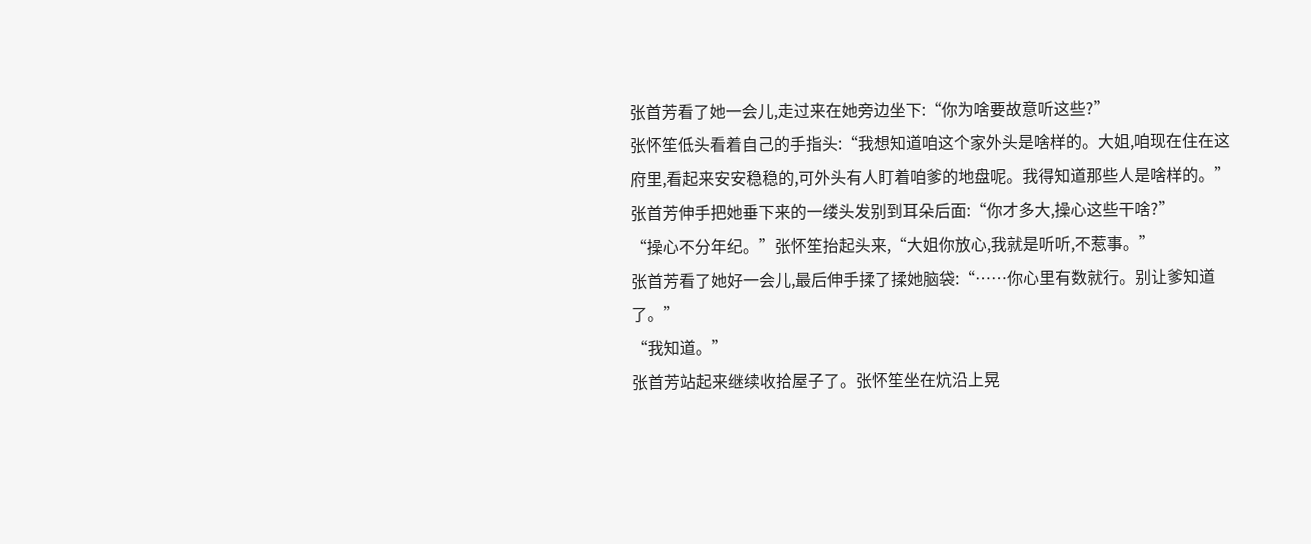张首芳看了她一会儿,走过来在她旁边坐下:“你为啥要故意听这些?”
张怀笙低头看着自己的手指头:“我想知道咱这个家外头是啥样的。大姐,咱现在住在这府里,看起来安安稳稳的,可外头有人盯着咱爹的地盘呢。我得知道那些人是啥样的。”
张首芳伸手把她垂下来的一缕头发别到耳朵后面:“你才多大,操心这些干啥?”
“操心不分年纪。”张怀笙抬起头来,“大姐你放心,我就是听听,不惹事。”
张首芳看了她好一会儿,最后伸手揉了揉她脑袋:“……你心里有数就行。别让爹知道了。”
“我知道。”
张首芳站起来继续收拾屋子了。张怀笙坐在炕沿上晃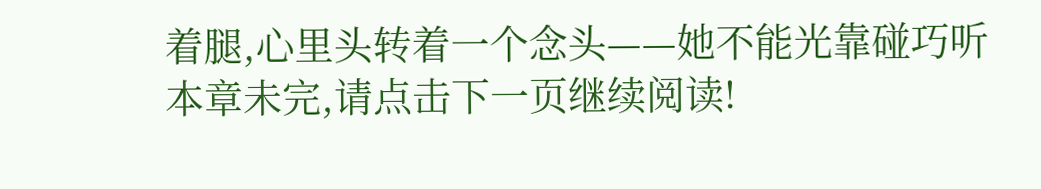着腿,心里头转着一个念头——她不能光靠碰巧听
本章未完,请点击下一页继续阅读!